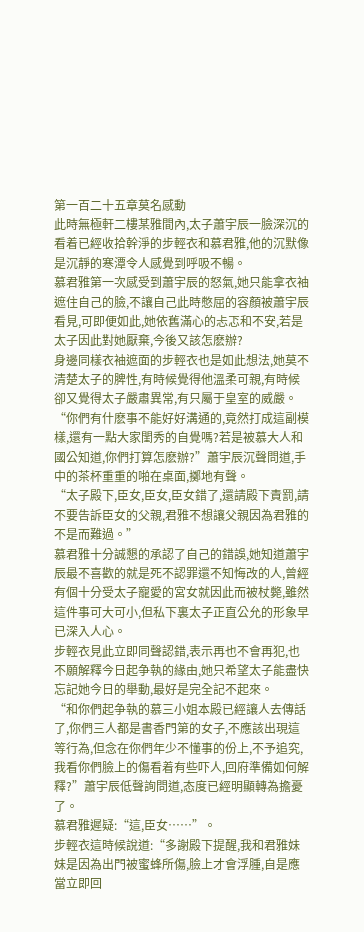第一百二十五章莫名感動
此時無極軒二樓某雅間內,太子蕭宇辰一臉深沉的看着已經收拾幹淨的步輕衣和慕君雅,他的沉默像是沉靜的寒潭令人感覺到呼吸不暢。
慕君雅第一次感受到蕭宇辰的怒氣,她只能拿衣袖遮住自己的臉,不讓自己此時憋屈的容顏被蕭宇辰看見,可即便如此,她依舊滿心的忐忑和不安,若是太子因此對她厭棄,今後又該怎麽辦?
身邊同樣衣袖遮面的步輕衣也是如此想法,她莫不清楚太子的脾性,有時候覺得他溫柔可親,有時候卻又覺得太子嚴肅異常,有只屬于皇室的威嚴。
“你們有什麽事不能好好溝通的,竟然打成這副模樣,還有一點大家閨秀的自覺嗎?若是被慕大人和國公知道,你們打算怎麽辦?”蕭宇辰沉聲問道,手中的茶杯重重的啪在桌面,擲地有聲。
“太子殿下,臣女,臣女,臣女錯了,還請殿下責罰,請不要告訴臣女的父親,君雅不想讓父親因為君雅的不是而難過。”
慕君雅十分誠懇的承認了自己的錯誤,她知道蕭宇辰最不喜歡的就是死不認罪還不知悔改的人,曾經有個十分受太子寵愛的宮女就因此而被杖斃,雖然這件事可大可小,但私下裏太子正直公允的形象早已深入人心。
步輕衣見此立即同聲認錯,表示再也不會再犯,也不願解釋今日起争執的緣由,她只希望太子能盡快忘記她今日的舉動,最好是完全記不起來。
“和你們起争執的慕三小姐本殿已經讓人去傳話了,你們三人都是書香門第的女子,不應該出現這等行為,但念在你們年少不懂事的份上,不予追究,我看你們臉上的傷看着有些吓人,回府準備如何解釋?”蕭宇辰低聲詢問道,态度已經明顯轉為擔憂了。
慕君雅遲疑:“這,臣女……”。
步輕衣這時候說道:“多謝殿下提醒,我和君雅妹妹是因為出門被蜜蜂所傷,臉上才會浮腫,自是應當立即回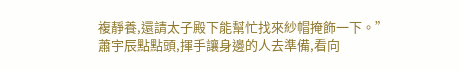複靜養,還請太子殿下能幫忙找來紗帽掩飾一下。”
蕭宇辰點點頭,揮手讓身邊的人去準備,看向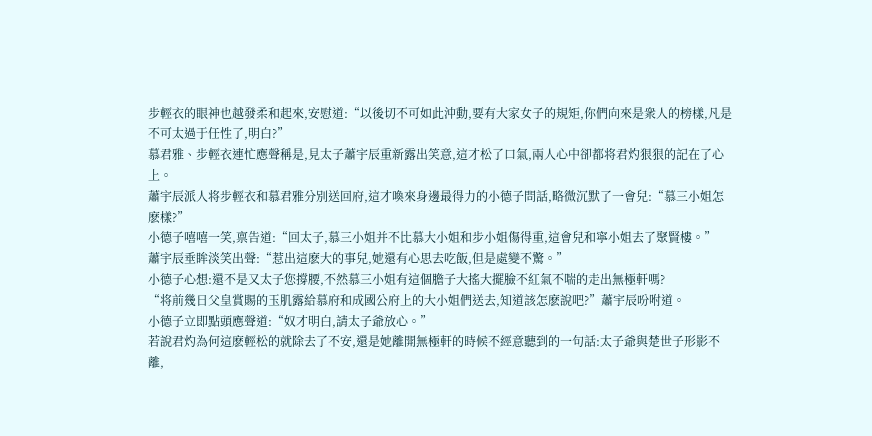步輕衣的眼神也越發柔和起來,安慰道:“以後切不可如此沖動,要有大家女子的規矩,你們向來是衆人的榜樣,凡是不可太過于任性了,明白?”
慕君雅、步輕衣連忙應聲稱是,見太子蕭宇辰重新露出笑意,這才松了口氣,兩人心中卻都将君灼狠狠的記在了心上。
蕭宇辰派人将步輕衣和慕君雅分別送回府,這才喚來身邊最得力的小德子問話,略微沉默了一會兒:“慕三小姐怎麽樣?”
小德子嘻嘻一笑,禀告道:“回太子,慕三小姐并不比慕大小姐和步小姐傷得重,這會兒和寧小姐去了聚賢樓。”
蕭宇辰垂眸淡笑出聲:“惹出這麽大的事兒,她還有心思去吃飯,但是處變不驚。”
小德子心想:還不是又太子您撐腰,不然慕三小姐有這個膽子大搖大擺臉不紅氣不喘的走出無極軒嗎?
“将前幾日父皇賞賜的玉肌露給慕府和成國公府上的大小姐們送去,知道該怎麽說吧?”蕭宇辰吩咐道。
小德子立即點頭應聲道:“奴才明白,請太子爺放心。”
若說君灼為何這麽輕松的就除去了不安,還是她離開無極軒的時候不經意聽到的一句話:太子爺與楚世子形影不離,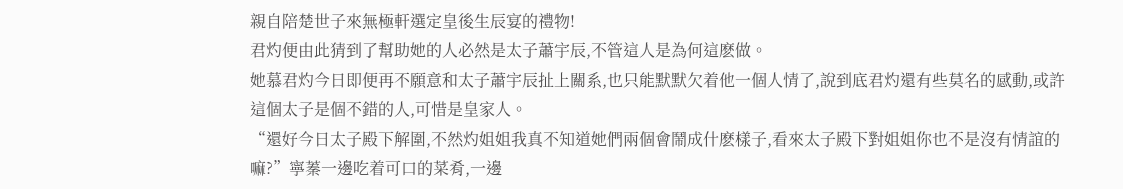親自陪楚世子來無極軒選定皇後生辰宴的禮物!
君灼便由此猜到了幫助她的人必然是太子蕭宇辰,不管這人是為何這麽做。
她慕君灼今日即便再不願意和太子蕭宇辰扯上關系,也只能默默欠着他一個人情了,說到底君灼還有些莫名的感動,或許這個太子是個不錯的人,可惜是皇家人。
“還好今日太子殿下解圍,不然灼姐姐我真不知道她們兩個會鬧成什麽樣子,看來太子殿下對姐姐你也不是沒有情誼的嘛?”寧蓁一邊吃着可口的菜肴,一邊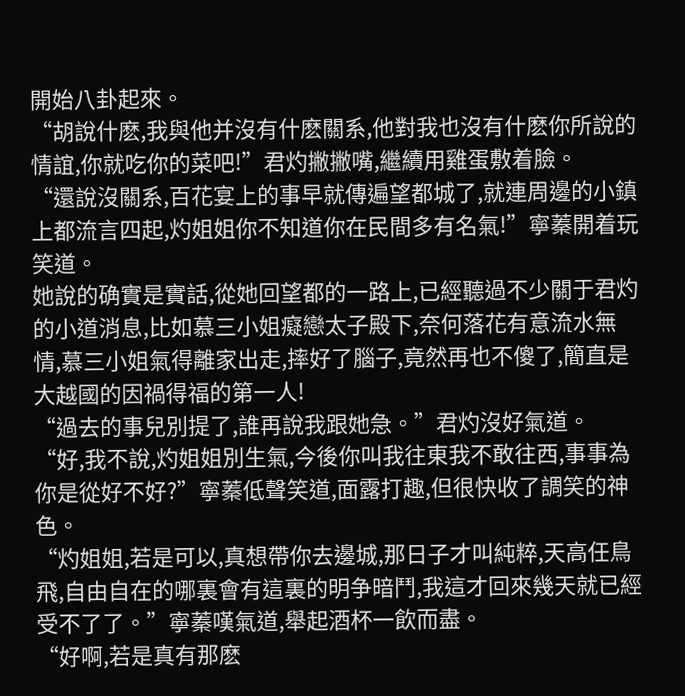開始八卦起來。
“胡說什麽,我與他并沒有什麽關系,他對我也沒有什麽你所說的情誼,你就吃你的菜吧!”君灼撇撇嘴,繼續用雞蛋敷着臉。
“還說沒關系,百花宴上的事早就傳遍望都城了,就連周邊的小鎮上都流言四起,灼姐姐你不知道你在民間多有名氣!”寧蓁開着玩笑道。
她說的确實是實話,從她回望都的一路上,已經聽過不少關于君灼的小道消息,比如慕三小姐癡戀太子殿下,奈何落花有意流水無情,慕三小姐氣得離家出走,摔好了腦子,竟然再也不傻了,簡直是大越國的因禍得福的第一人!
“過去的事兒別提了,誰再說我跟她急。”君灼沒好氣道。
“好,我不說,灼姐姐別生氣,今後你叫我往東我不敢往西,事事為你是從好不好?”寧蓁低聲笑道,面露打趣,但很快收了調笑的神色。
“灼姐姐,若是可以,真想帶你去邊城,那日子才叫純粹,天高任鳥飛,自由自在的哪裏會有這裏的明争暗鬥,我這才回來幾天就已經受不了了。”寧蓁嘆氣道,舉起酒杯一飲而盡。
“好啊,若是真有那麽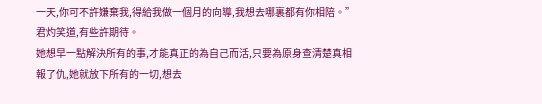一天,你可不許嫌棄我,得給我做一個月的向導,我想去哪裏都有你相陪。”君灼笑道,有些許期待。
她想早一點解決所有的事,才能真正的為自己而活,只要為原身查清楚真相報了仇,她就放下所有的一切,想去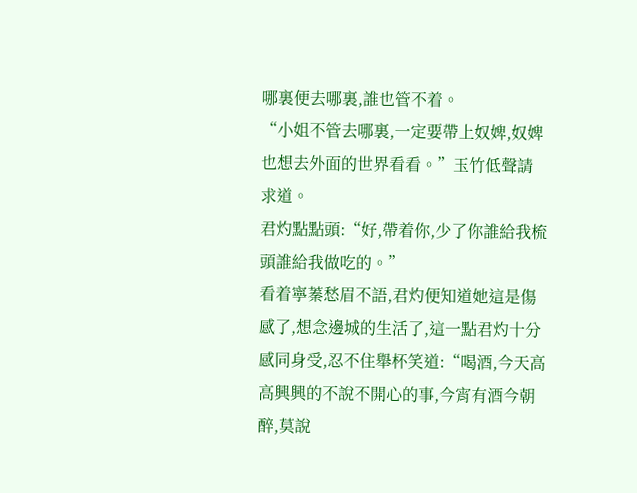哪裏便去哪裏,誰也管不着。
“小姐不管去哪裏,一定要帶上奴婢,奴婢也想去外面的世界看看。”玉竹低聲請求道。
君灼點點頭:“好,帶着你,少了你誰給我梳頭誰給我做吃的。”
看着寧蓁愁眉不語,君灼便知道她這是傷感了,想念邊城的生活了,這一點君灼十分感同身受,忍不住舉杯笑道:“喝酒,今天高高興興的不說不開心的事,今宵有酒今朝醉,莫說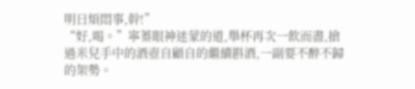明日煩悶事,幹!”
“好,喝。”寧蓁眼神迷蒙的道,舉杯再次一飲而盡,搶過米兒手中的酒壺自顧自的繼續斟酒,一副要不醉不歸的架勢。